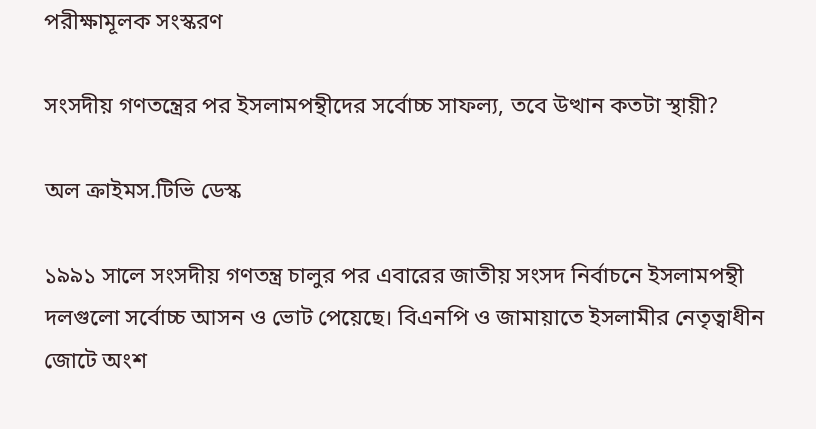পরীক্ষামূলক সংস্করণ

সংসদীয় গণতন্ত্রের পর ইসলামপন্থীদের সর্বোচ্চ সাফল্য, তবে উত্থান কতটা স্থায়ী?

অল ক্রাইমস.টিভি ডেস্ক

১৯৯১ সালে সংসদীয় গণতন্ত্র চালুর পর এবারের জাতীয় সংসদ নির্বাচনে ইসলামপন্থী দলগুলো সর্বোচ্চ আসন ও ভোট পেয়েছে। বিএনপি ও জামায়াতে ইসলামীর নেতৃত্বাধীন জোটে অংশ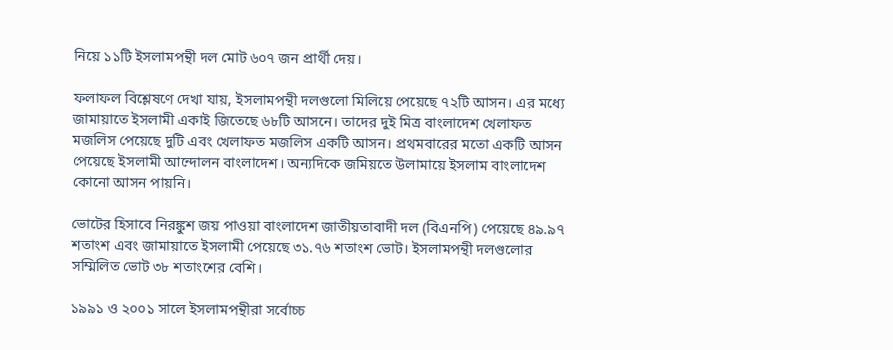নিয়ে ১১টি ইসলামপন্থী দল মোট ৬০৭ জন প্রার্থী দেয়।

ফলাফল বিশ্লেষণে দেখা যায়, ইসলামপন্থী দলগুলো মিলিয়ে পেয়েছে ৭২টি আসন। এর মধ্যে জামায়াতে ইসলামী একাই জিতেছে ৬৮টি আসনে। তাদের দুই মিত্র বাংলাদেশ খেলাফত মজলিস পেয়েছে দুটি এবং খেলাফত মজলিস একটি আসন। প্রথমবারের মতো একটি আসন পেয়েছে ইসলামী আন্দোলন বাংলাদেশ। অন্যদিকে জমিয়তে উলামায়ে ইসলাম বাংলাদেশ কোনো আসন পায়নি।

ভোটের হিসাবে নিরঙ্কুশ জয় পাওয়া বাংলাদেশ জাতীয়তাবাদী দল (বিএনপি) পেয়েছে ৪৯.৯৭ শতাংশ এবং জামায়াতে ইসলামী পেয়েছে ৩১.৭৬ শতাংশ ভোট। ইসলামপন্থী দলগুলোর সম্মিলিত ভোট ৩৮ শতাংশের বেশি।

১৯৯১ ও ২০০১ সালে ইসলামপন্থীরা সর্বোচ্চ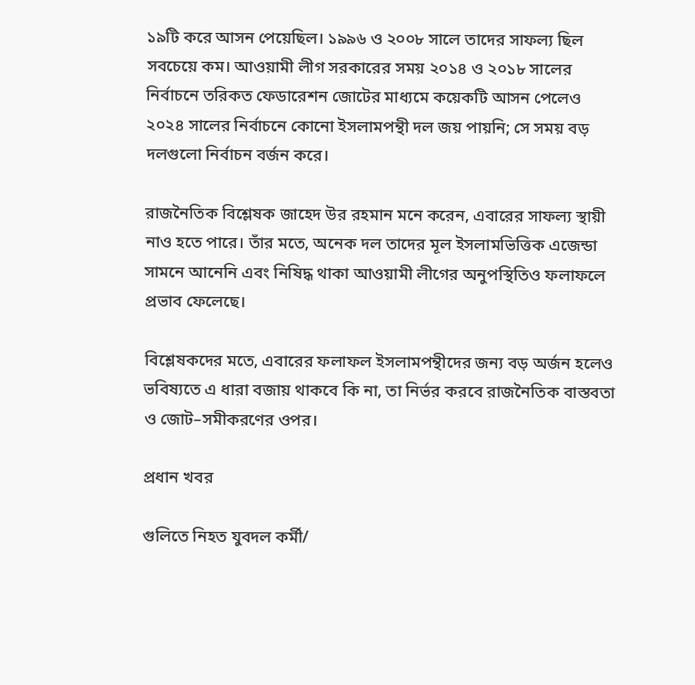১৯টি করে আসন পেয়েছিল। ১৯৯৬ ও ২০০৮ সালে তাদের সাফল্য ছিল সবচেয়ে কম। আওয়ামী লীগ সরকারের সময় ২০১৪ ও ২০১৮ সালের নির্বাচনে তরিকত ফেডারেশন জোটের মাধ্যমে কয়েকটি আসন পেলেও ২০২৪ সালের নির্বাচনে কোনো ইসলামপন্থী দল জয় পায়নি; সে সময় বড় দলগুলো নির্বাচন বর্জন করে।

রাজনৈতিক বিশ্লেষক জাহেদ উর রহমান মনে করেন, এবারের সাফল্য স্থায়ী নাও হতে পারে। তাঁর মতে, অনেক দল তাদের মূল ইসলামভিত্তিক এজেন্ডা সামনে আনেনি এবং নিষিদ্ধ থাকা আওয়ামী লীগের অনুপস্থিতিও ফলাফলে প্রভাব ফেলেছে।

বিশ্লেষকদের মতে, এবারের ফলাফল ইসলামপন্থীদের জন্য বড় অর্জন হলেও ভবিষ্যতে এ ধারা বজায় থাকবে কি না, তা নির্ভর করবে রাজনৈতিক বাস্তবতা ও জোট–সমীকরণের ওপর।

প্রধান খবর

গুলিতে নিহত যুবদল কর্মী/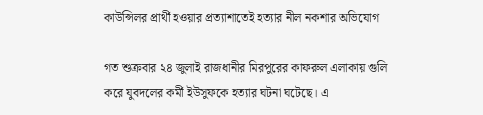কাউন্সিলর প্রার্থী হওয়ার প্রত্যাশাতেই হত্যার নীল নকশার অভিযোগ

গত শুক্রবার ২৪ জুলাই রাজধানীর মিরপুরের কাফরুল এলাকায় গুলি করে যুবদলের কর্মী ইউসুফকে হত্যার ঘটনা ঘটেছে। এ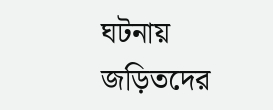ঘটনায় জড়িতদের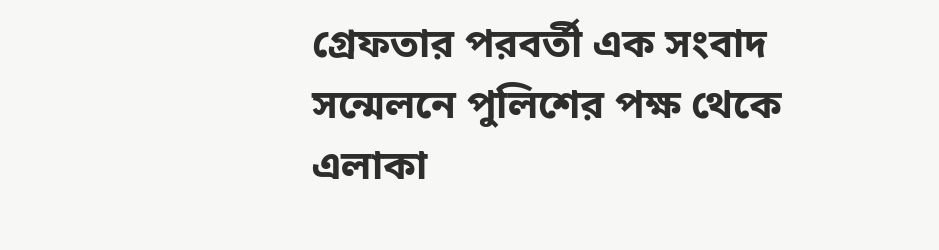গ্রেফতার পরবর্তী এক সংবাদ সন্মেলনে পুলিশের পক্ষ থেকে এলাকা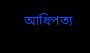আধিপত্য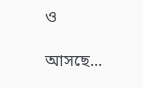ও

আসছে...